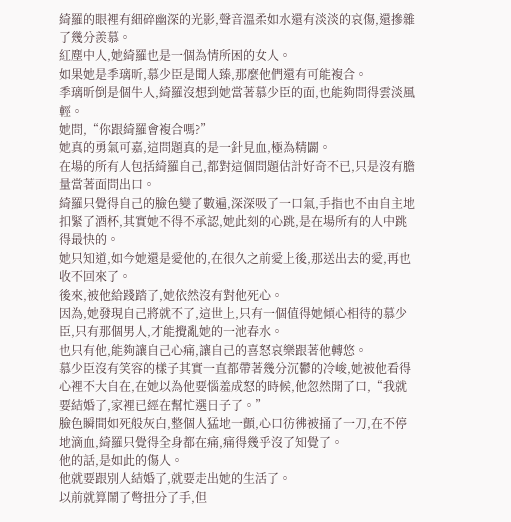綺羅的眼裡有細碎幽深的光影,聲音溫柔如水還有淡淡的哀傷,還摻雜了幾分羨慕。
紅塵中人,她綺羅也是一個為情所困的女人。
如果她是季璃昕,慕少臣是聞人臻,那麼他們還有可能複合。
季璃昕倒是個牛人,綺羅沒想到她當著慕少臣的面,也能夠問得雲淡風輕。
她問,“你跟綺羅會複合嗎?”
她真的勇氣可嘉,這問題真的是一針見血,極為精闢。
在場的所有人包括綺羅自己,都對這個問題估計好奇不已,只是沒有膽量當著面問出口。
綺羅只覺得自己的臉色變了數遍,深深吸了一口氣,手指也不由自主地扣緊了酒杯,其實她不得不承認,她此刻的心跳,是在場所有的人中跳得最快的。
她只知道,如今她還是愛他的,在很久之前愛上後,那送出去的愛,再也收不回來了。
後來,被他給踐踏了,她依然沒有對他死心。
因為,她發現自己將就不了,這世上,只有一個值得她傾心相待的慕少臣,只有那個男人,才能攪亂她的一池春水。
也只有他,能夠讓自己心痛,讓自己的喜怒哀樂跟著他轉悠。
慕少臣沒有笑容的樣子其實一直都帶著幾分沉鬱的冷峻,她被他看得心裡不大自在,在她以為他要惱羞成怒的時候,他忽然開了口,“我就要結婚了,家裡已經在幫忙選日子了。”
臉色瞬間如死般灰白,整個人猛地一顫,心口彷彿被捅了一刀,在不停地滴血,綺羅只覺得全身都在痛,痛得幾乎沒了知覺了。
他的話,是如此的傷人。
他就要跟別人結婚了,就要走出她的生活了。
以前就算鬧了彆扭分了手,但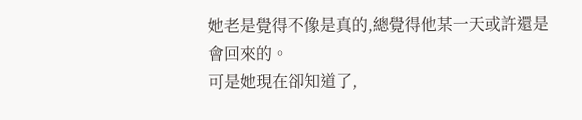她老是覺得不像是真的,總覺得他某一天或許還是會回來的。
可是她現在卻知道了,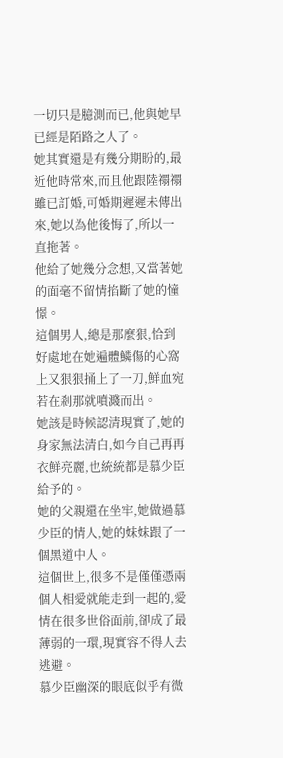一切只是臆測而已,他與她早已經是陌路之人了。
她其實還是有幾分期盼的,最近他時常來,而且他跟陸禤禤雖已訂婚,可婚期遲遲未傳出來,她以為他後悔了,所以一直拖著。
他給了她幾分念想,又當著她的面毫不留情掐斷了她的憧憬。
這個男人,總是那麼狠,恰到好處地在她遍體鱗傷的心窩上又狠狠捅上了一刀,鮮血宛若在剎那就噴濺而出。
她該是時候認清現實了,她的身家無法清白,如今自己再再衣鮮亮麗,也統統都是慕少臣給予的。
她的父親還在坐牢,她做過慕少臣的情人,她的妹妹跟了一個黑道中人。
這個世上,很多不是僅僅憑兩個人相愛就能走到一起的,愛情在很多世俗面前,卻成了最薄弱的一環,現實容不得人去逃避。
慕少臣幽深的眼底似乎有微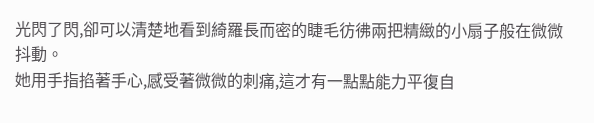光閃了閃,卻可以清楚地看到綺羅長而密的睫毛彷彿兩把精緻的小扇子般在微微抖動。
她用手指掐著手心,感受著微微的刺痛,這才有一點點能力平復自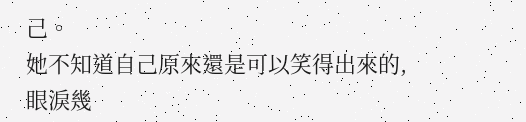己。
她不知道自己原來還是可以笑得出來的,眼淚幾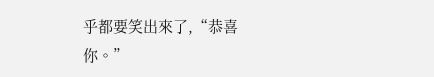乎都要笑出來了,“恭喜你。”